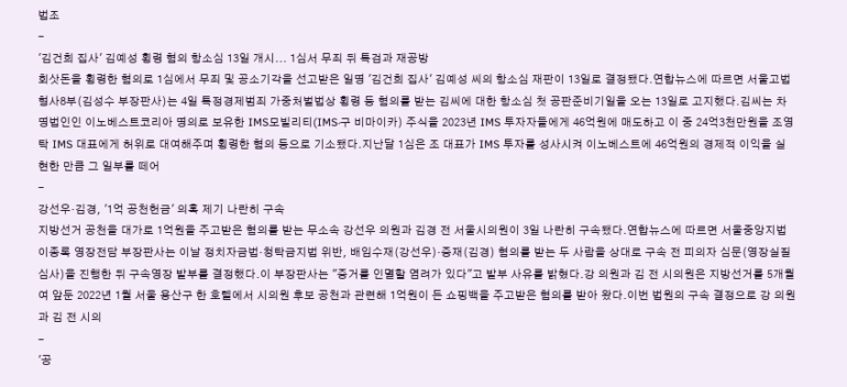법조
-
'김건희 집사' 김예성 횡령 혐의 항소심 13일 개시... 1심서 무죄 뒤 특검과 재공방
회삿돈을 횡령한 혐의로 1심에서 무죄 및 공소기각을 선고받은 일명 '김건희 집사' 김예성 씨의 항소심 재판이 13일로 결정됐다.연합뉴스에 따르면 서울고법 형사8부(김성수 부장판사)는 4일 특정경제범죄 가중처벌법상 횡령 등 혐의를 받는 김씨에 대한 항소심 첫 공판준비기일을 오는 13일로 고지했다.김씨는 차명법인인 이노베스트코리아 명의로 보유한 IMS모빌리티(IMS·구 비마이카) 주식을 2023년 IMS 투자자들에게 46억원에 매도하고 이 중 24억3천만원을 조영탁 IMS 대표에게 허위로 대여해주며 횡령한 혐의 등으로 기소됐다.지난달 1심은 조 대표가 IMS 투자를 성사시켜 이노베스트에 46억원의 경제적 이익을 실현한 만큼 그 일부를 떼어
-
강선우·김경, '1억 공천헌금' 의혹 제기 나란히 구속
지방선거 공천을 대가로 1억원을 주고받은 혐의를 받는 무소속 강선우 의원과 김경 전 서울시의원이 3일 나란히 구속됐다.연합뉴스에 따르면 서울중앙지법 이종록 영장전담 부장판사는 이날 정치자금법·청탁금지법 위반, 배임수재(강선우)·증재(김경) 혐의를 받는 두 사람을 상대로 구속 전 피의자 심문(영장실질심사)을 진행한 뒤 구속영장 발부를 결정했다.이 부장판사는 "증거를 인멸할 염려가 있다"고 발부 사유를 밝혔다.강 의원과 김 전 시의원은 지방선거를 5개월여 앞둔 2022년 1월 서울 용산구 한 호텔에서 시의원 후보 공천과 관련해 1억원이 든 쇼핑백을 주고받은 혐의를 받아 왔다.이번 법원의 구속 결정으로 강 의원과 김 전 시의
-
'공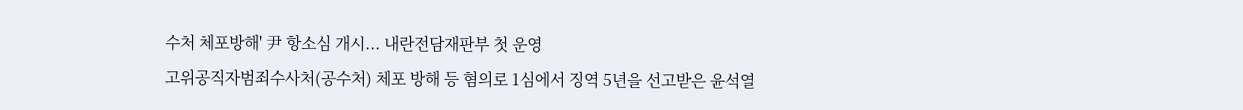수처 체포방해' 尹 항소심 개시... 내란전담재판부 첫 운영
고위공직자범죄수사처(공수처) 체포 방해 등 혐의로 1심에서 징역 5년을 선고받은 윤석열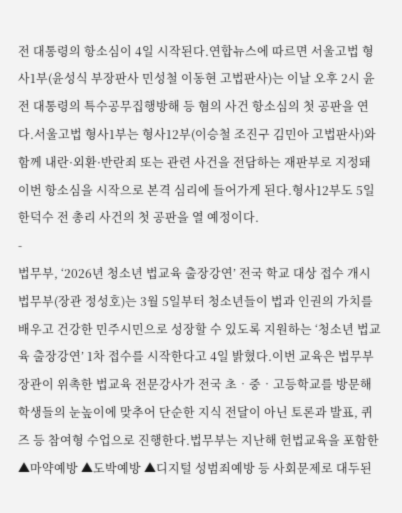전 대통령의 항소심이 4일 시작된다.연합뉴스에 따르면 서울고법 형사1부(윤성식 부장판사 민성철 이동현 고법판사)는 이날 오후 2시 윤 전 대통령의 특수공무집행방해 등 혐의 사건 항소심의 첫 공판을 연다.서울고법 형사1부는 형사12부(이승철 조진구 김민아 고법판사)와 함께 내란·외환·반란죄 또는 관련 사건을 전담하는 재판부로 지정돼 이번 항소심을 시작으로 본격 심리에 들어가게 된다.형사12부도 5일 한덕수 전 총리 사건의 첫 공판을 열 예정이다.
-
법무부, ‘2026년 청소년 법교육 출장강연’ 전국 학교 대상 접수 개시
법무부(장관 정성호)는 3월 5일부터 청소년들이 법과 인권의 가치를 배우고 건강한 민주시민으로 성장할 수 있도록 지원하는 ‘청소년 법교육 출장강연’ 1차 접수를 시작한다고 4일 밝혔다.이번 교육은 법무부 장관이 위촉한 법교육 전문강사가 전국 초‧중‧고등학교를 방문해 학생들의 눈높이에 맞추어 단순한 지식 전달이 아닌 토론과 발표, 퀴즈 등 참여형 수업으로 진행한다.법무부는 지난해 헌법교육을 포함한 ▲마약예방 ▲도박예방 ▲디지털 성범죄예방 등 사회문제로 대두된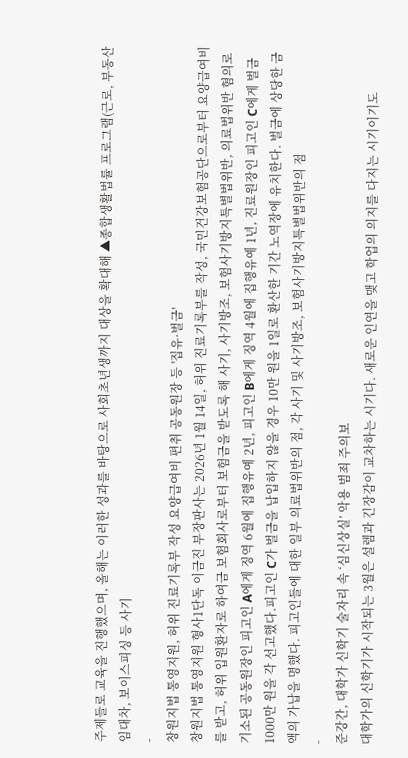주제들로 교육을 진행했으며, 올해는 이러한 성과를 바탕으로 사회초년생까지 대상을 확대해 ▲종합생활법률 프로그램(근로, 부동산임대차, 보이스피싱 등 사기
-
창원지법 통영지원, 허위 진료기록부 작성 요양급여비 편취 공동원장 등 '집유·벌금'
창원지법 통영지원 형사1단독 이금진 부장판사는 2026년 1월 14일, 허위 진료기록부를 작성, 국민건강보험공단으로부터 요양급여비를 받고, 허위 입원환자로 하여금 보험회사로부터 보험금을 받도록 해 사기, 사기방조, 보험사기방지특별법위반, 의료법위반 혐의로 기소된 공동원장인 피고인 A에게 징역 6월에 집행유예 2년, 피고인 B에게 징역 4월에 집행유예 1년, 진료원장인 피고인 C에게 벌금 1000만 원을 각 선고했다.피고인 C가 벌금을 납입하지 않을 경우 10만 원을 1일로 환산한 기간 노역장에 유치한다. 벌금에 상당한 금액의 가납을 명했다. 피고인들에 대한 일부 의료법위반의 점, 각 사기 및 사기방조, 보험사기방지특별법위반의 점
-
준강간, 대학가 신학기 술자리 속 ‘심신상실’ 악용 범죄 주의보
대학가의 신학기가 시작되는 3월은 설렘과 긴장감이 교차하는 시기다. 새로운 인연을 맺고 학업의 의지를 다지는 시기이기도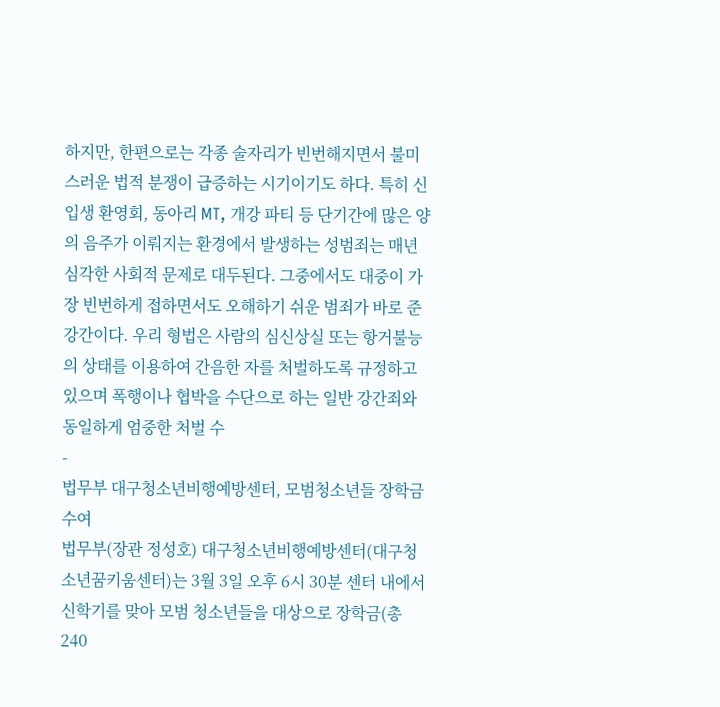하지만, 한편으로는 각종 술자리가 빈번해지면서 불미스러운 법적 분쟁이 급증하는 시기이기도 하다. 특히 신입생 환영회, 동아리 MT, 개강 파티 등 단기간에 많은 양의 음주가 이뤄지는 환경에서 발생하는 성범죄는 매년 심각한 사회적 문제로 대두된다. 그중에서도 대중이 가장 빈번하게 접하면서도 오해하기 쉬운 범죄가 바로 준강간이다. 우리 형법은 사람의 심신상실 또는 항거불능의 상태를 이용하여 간음한 자를 처벌하도록 규정하고 있으며 폭행이나 협박을 수단으로 하는 일반 강간죄와 동일하게 엄중한 처벌 수
-
법무부 대구청소년비행예방센터, 모범청소년들 장학금 수여
법무부(장관 정성호) 대구청소년비행예방센터(대구청소년꿈키움센터)는 3월 3일 오후 6시 30분 센터 내에서 신학기를 맞아 모범 청소년들을 대상으로 장학금(총 240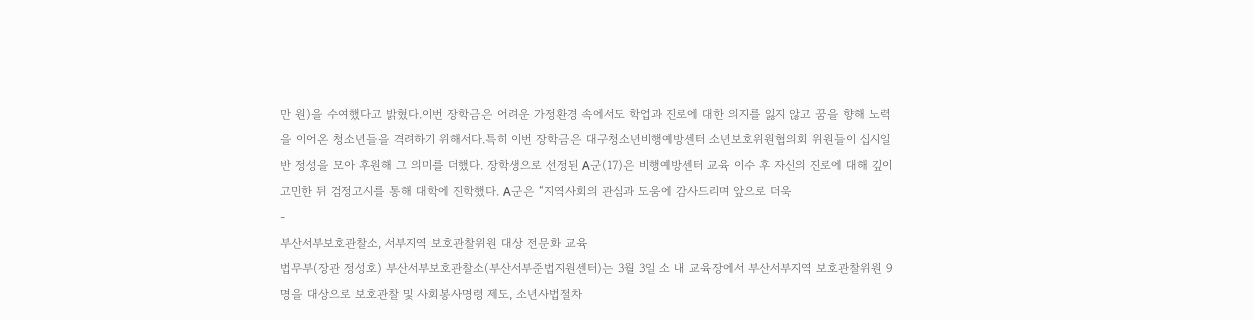만 원)을 수여했다고 밝혔다.이번 장학금은 어려운 가정환경 속에서도 학업과 진로에 대한 의지를 잃지 않고 꿈을 향해 노력을 이어온 청소년들을 격려하기 위해서다.특히 이번 장학금은 대구청소년비행예방센터 소년보호위원협의회 위원들이 십시일반 정성을 모아 후원해 그 의미를 더했다. 장학생으로 선정된 A군(17)은 비행예방센터 교육 이수 후 자신의 진로에 대해 깊이 고민한 뒤 검정고시를 통해 대학에 진학했다. A군은 “지역사회의 관심과 도움에 감사드리며 앞으로 더욱
-
부산서부보호관찰소, 서부지역 보호관찰위원 대상 전문화 교육
법무부(장관 정성호) 부산서부보호관찰소(부산서부준법지원센터)는 3월 3일 소 내 교육장에서 부산서부지역 보호관찰위원 9명을 대상으로 보호관찰 및 사회봉사명령 제도, 소년사법절차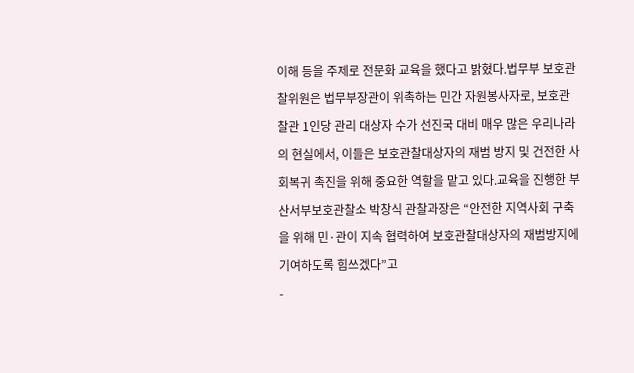이해 등을 주제로 전문화 교육을 했다고 밝혔다.법무부 보호관찰위원은 법무부장관이 위촉하는 민간 자원봉사자로, 보호관찰관 1인당 관리 대상자 수가 선진국 대비 매우 많은 우리나라의 현실에서, 이들은 보호관찰대상자의 재범 방지 및 건전한 사회복귀 촉진을 위해 중요한 역할을 맡고 있다.교육을 진행한 부산서부보호관찰소 박창식 관찰과장은 “안전한 지역사회 구축을 위해 민·관이 지속 협력하여 보호관찰대상자의 재범방지에 기여하도록 힘쓰겠다”고
-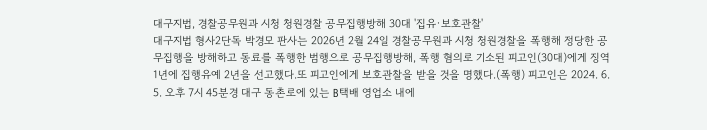대구지법, 경찰공무원과 시청 청원경찰 공무집행방해 30대 '집유·보호관찰'
대구지법 형사2단독 박경모 판사는 2026년 2월 24일 경찰공무원과 시청 청원경찰을 폭행해 정당한 공무집행을 방해하고 동료를 폭행한 범행으로 공무집행방해, 폭행 혐의로 기소된 피고인(30대)에게 징역 1년에 집행유예 2년을 선고했다.또 피고인에게 보호관찰을 받을 것을 명했다.(폭행) 피고인은 2024. 6. 5. 오후 7시 45분경 대구 동촌로에 있는 B택배 영업소 내에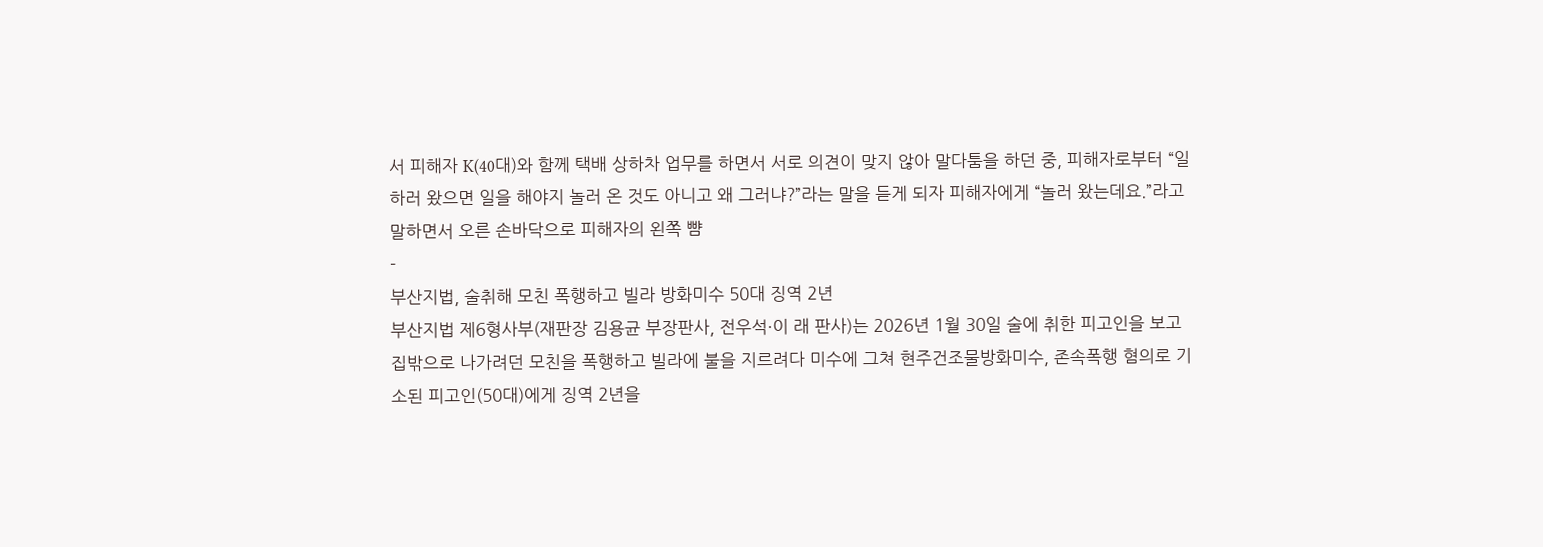서 피해자 K(40대)와 함께 택배 상하차 업무를 하면서 서로 의견이 맞지 않아 말다툼을 하던 중, 피해자로부터 “일하러 왔으면 일을 해야지 놀러 온 것도 아니고 왜 그러냐?”라는 말을 듣게 되자 피해자에게 “놀러 왔는데요.”라고 말하면서 오른 손바닥으로 피해자의 왼쪽 뺨
-
부산지법, 술취해 모친 폭행하고 빌라 방화미수 50대 징역 2년
부산지법 제6형사부(재판장 김용균 부장판사, 전우석·이 래 판사)는 2026년 1월 30일 술에 취한 피고인을 보고 집밖으로 나가려던 모친을 폭행하고 빌라에 불을 지르려다 미수에 그쳐 현주건조물방화미수, 존속폭행 혐의로 기소된 피고인(50대)에게 징역 2년을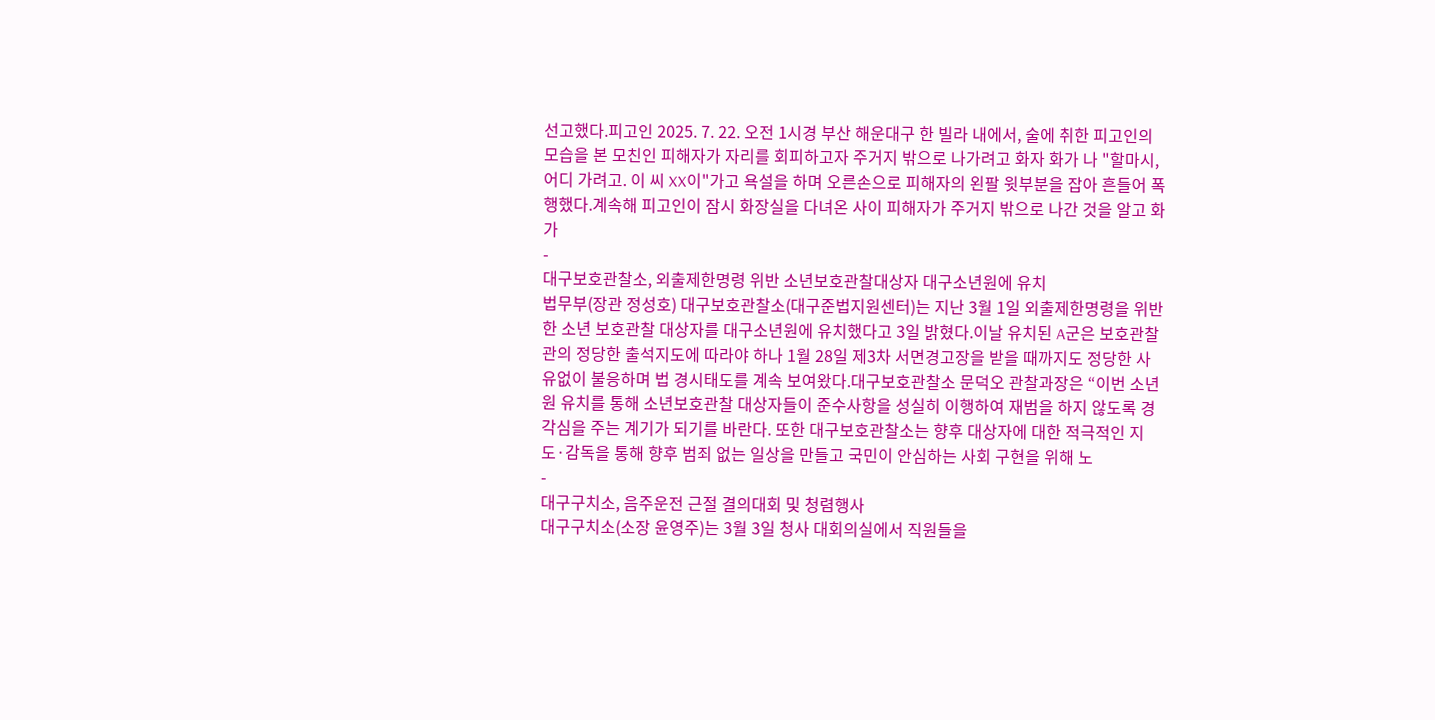선고했다.피고인 2025. 7. 22. 오전 1시경 부산 해운대구 한 빌라 내에서, 술에 취한 피고인의 모습을 본 모친인 피해자가 자리를 회피하고자 주거지 밖으로 나가려고 화자 화가 나 "할마시, 어디 가려고. 이 씨 XX이"가고 욕설을 하며 오른손으로 피해자의 왼팔 윗부분을 잡아 흔들어 폭행했다.계속해 피고인이 잠시 화장실을 다녀온 사이 피해자가 주거지 밖으로 나간 것을 알고 화가
-
대구보호관찰소, 외출제한명령 위반 소년보호관찰대상자 대구소년원에 유치
법무부(장관 정성호) 대구보호관찰소(대구준법지원센터)는 지난 3월 1일 외출제한명령을 위반한 소년 보호관찰 대상자를 대구소년원에 유치했다고 3일 밝혔다.이날 유치된 A군은 보호관찰관의 정당한 출석지도에 따라야 하나 1월 28일 제3차 서면경고장을 받을 때까지도 정당한 사유없이 불응하며 법 경시태도를 계속 보여왔다.대구보호관찰소 문덕오 관찰과장은 “이번 소년원 유치를 통해 소년보호관찰 대상자들이 준수사항을 성실히 이행하여 재범을 하지 않도록 경각심을 주는 계기가 되기를 바란다. 또한 대구보호관찰소는 향후 대상자에 대한 적극적인 지도·감독을 통해 향후 범죄 없는 일상을 만들고 국민이 안심하는 사회 구현을 위해 노
-
대구구치소, 음주운전 근절 결의대회 및 청렴행사
대구구치소(소장 윤영주)는 3월 3일 청사 대회의실에서 직원들을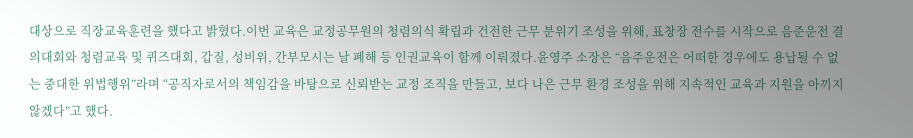대상으로 직장교육훈련을 했다고 밝혔다.이번 교육은 교정공무원의 청렴의식 확립과 건전한 근무 분위기 조성을 위해, 표창장 전수를 시작으로 음준운전 결의대회와 청렴교육 및 퀴즈대회, 갑질, 성비위, 간부모시는 날 폐해 등 인권교육이 함께 이뤄졌다.윤영주 소장은 “음주운전은 어떠한 경우에도 용납될 수 없는 중대한 위법행위”라며 “공직자로서의 책임감을 바탕으로 신뢰받는 교정 조직을 만들고, 보다 나은 근무 환경 조성을 위해 지속적인 교육과 지원을 아끼지 않겠다”고 했다.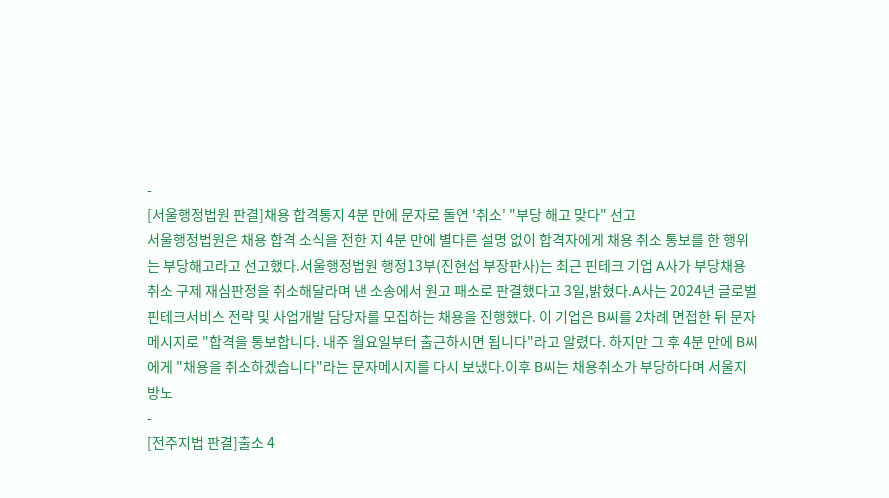-
[서울행정법원 판결]채용 합격통지 4분 만에 문자로 돌연 '취소' "부당 해고 맞다" 선고
서울행정법원은 채용 합격 소식을 전한 지 4분 만에 별다른 설명 없이 합격자에게 채용 취소 통보를 한 행위는 부당해고라고 선고했다.서울행정법원 행정13부(진현섭 부장판사)는 최근 핀테크 기업 A사가 부당채용취소 구제 재심판정을 취소해달라며 낸 소송에서 원고 패소로 판결했다고 3일,밝혔다.A사는 2024년 글로벌 핀테크서비스 전략 및 사업개발 담당자를 모집하는 채용을 진행했다. 이 기업은 B씨를 2차례 면접한 뒤 문자메시지로 "합격을 통보합니다. 내주 월요일부터 출근하시면 됩니다"라고 알렸다. 하지만 그 후 4분 만에 B씨에게 "채용을 취소하겠습니다"라는 문자메시지를 다시 보냈다.이후 B씨는 채용취소가 부당하다며 서울지방노
-
[전주지법 판결]출소 4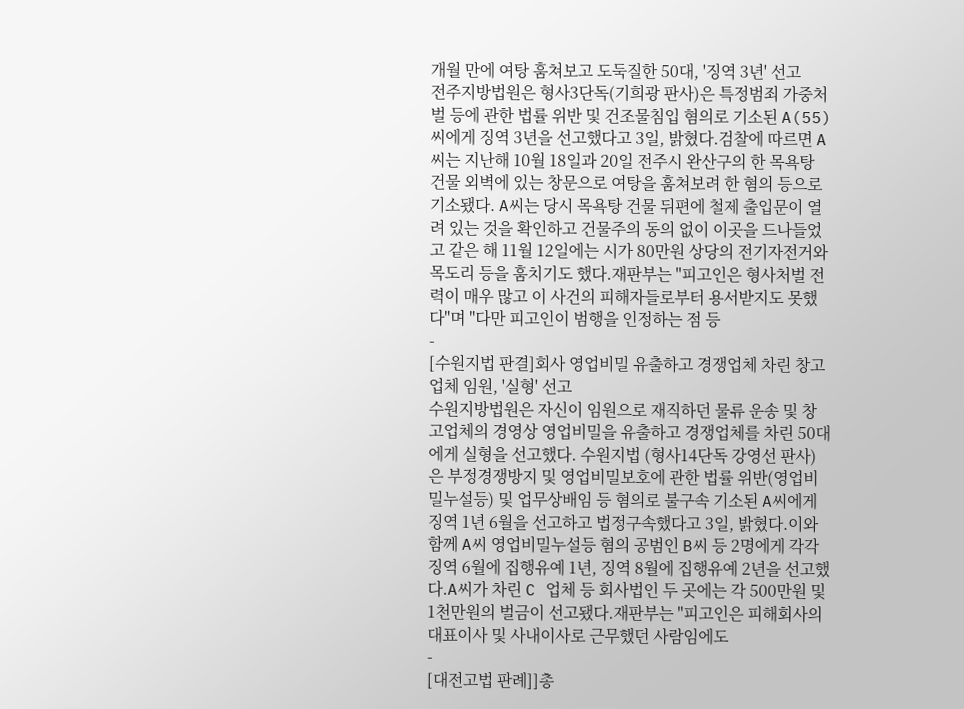개월 만에 여탕 훔쳐보고 도둑질한 50대, '징역 3년' 선고
전주지방법원은 형사3단독(기희광 판사)은 특정범죄 가중처벌 등에 관한 법률 위반 및 건조물침입 혐의로 기소된 A(55)씨에게 징역 3년을 선고했다고 3일, 밝혔다.검찰에 따르면 A씨는 지난해 10월 18일과 20일 전주시 완산구의 한 목욕탕 건물 외벽에 있는 창문으로 여탕을 훔쳐보려 한 혐의 등으로 기소됐다. A씨는 당시 목욕탕 건물 뒤편에 철제 출입문이 열려 있는 것을 확인하고 건물주의 동의 없이 이곳을 드나들었고 같은 해 11월 12일에는 시가 80만원 상당의 전기자전거와 목도리 등을 훔치기도 했다.재판부는 "피고인은 형사처벌 전력이 매우 많고 이 사건의 피해자들로부터 용서받지도 못했다"며 "다만 피고인이 범행을 인정하는 점 등
-
[수원지법 판결]회사 영업비밀 유출하고 경쟁업체 차린 창고업체 임원, '실형' 선고
수원지방법원은 자신이 임원으로 재직하던 물류 운송 및 창고업체의 경영상 영업비밀을 유출하고 경쟁업체를 차린 50대에게 실형을 선고했다. 수원지법 (형사14단독 강영선 판사)은 부정경쟁방지 및 영업비밀보호에 관한 법률 위반(영업비밀누설등) 및 업무상배임 등 혐의로 불구속 기소된 A씨에게 징역 1년 6월을 선고하고 법정구속했다고 3일, 밝혔다.이와함께 A씨 영업비밀누설등 혐의 공범인 B씨 등 2명에게 각각 징역 6월에 집행유예 1년, 징역 8월에 집행유예 2년을 선고했다.A씨가 차린 C 업체 등 회사법인 두 곳에는 각 500만원 및 1천만원의 벌금이 선고됐다.재판부는 "피고인은 피해회사의 대표이사 및 사내이사로 근무했던 사람임에도
-
[대전고법 판례]]총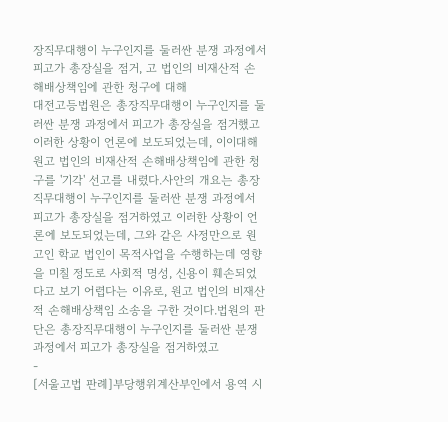장직무대행이 누구인지를 둘러싼 분쟁 과정에서 피고가 총장실을 점거, 고 법인의 비재산적 손해배상책임에 관한 청구에 대해
대전고등법원은 총장직무대행이 누구인지를 둘러싼 분쟁 과정에서 피고가 총장실을 점거했고 이러한 상황이 언론에 보도되었는데, 이이대해 원고 법인의 비재산적 손해배상책임에 관한 청구를 '기각' 선고를 내렸다.사안의 개요는 총장직무대행이 누구인지를 둘러싼 분쟁 과정에서 피고가 총장실을 점거하였고 이러한 상황이 언론에 보도되었는데, 그와 같은 사정만으로 원고인 학교 법인이 목적사업을 수행하는데 영향을 미칠 정도로 사회적 명성, 신용이 훼손되었다고 보기 어렵다는 이유로, 원고 법인의 비재산적 손해배상책임 소송을 구한 것이다.법원의 판단은 총장직무대행이 누구인지를 둘러싼 분쟁 과정에서 피고가 총장실을 점거하였고
-
[서울고법 판례]부당행위계산부인에서 용역 시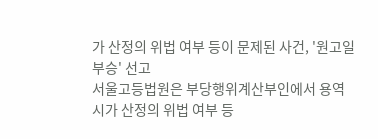가 산정의 위법 여부 등이 문제된 사건, '원고일부승' 선고
서울고등법원은 부당행위계산부인에서 용역 시가 산정의 위법 여부 등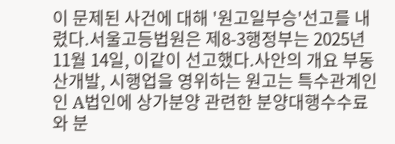이 문제된 사건에 대해 '원고일부승'선고를 내렸다.서울고등법원은 제8-3행정부는 2025년 11월 14일, 이같이 선고했다.사안의 개요 부동산개발, 시행업을 영위하는 원고는 특수관계인인 A법인에 상가분양 관련한 분양대행수수료와 분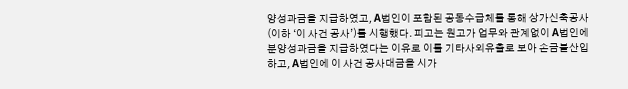양성과금을 지급하였고, A법인이 포함된 공동수급체룰 통해 상가신축공사(이하 ‘이 사건 공사’)를 시행했다. 피고는 원고가 업무와 관계없이 A법인에 분양성과금을 지급하였다는 이유로 이를 기타사외유출로 보아 손금불산입하고, A법인에 이 사건 공사대금을 시가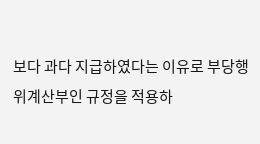보다 과다 지급하였다는 이유로 부당행위계산부인 규정을 적용하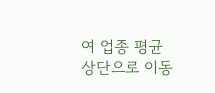여 업종 평균
상단으로 이동